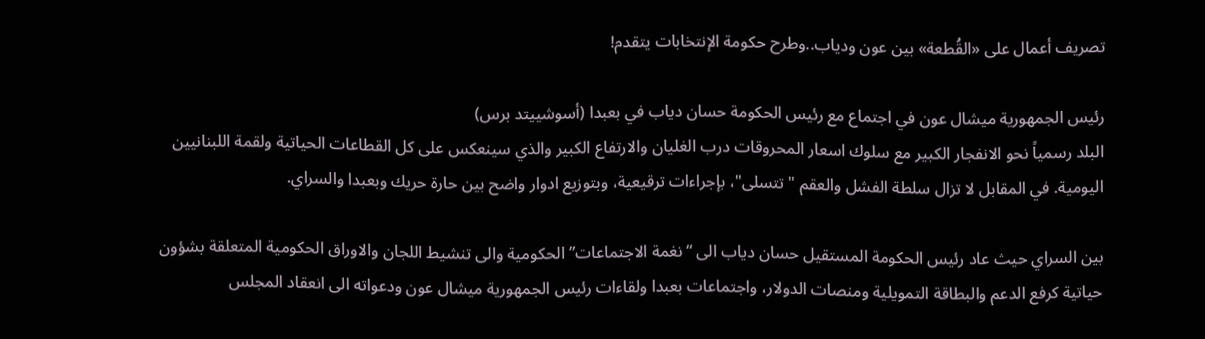تصريف أعمال على «القُطعة» بين عون ودياب..وطرح حكومة الإنتخابات يتقدم!

رئيس الجمهورية ميشال عون في اجتماع مع رئيس الحكومة حسان دياب في بعبدا (أسوشييتد برس)
البلد رسمياً نحو الانفجار الكبير مع سلوك اسعار المحروقات درب الغليان والارتفاع الكبير والذي سينعكس على كل القطاعات الحياتية ولقمة اللبنانيين اليومية. في المقابل لا تزال سلطة الفشل والعقم "تتسلى"، بإجراءات ترقيعية، وبتوزيع ادوار واضح بين حارة حريك وبعبدا والسراي.

بين السراي حيث عاد رئيس الحكومة المستقيل حسان دياب الى “نغمة الاجتماعات” الحكومية والى تنشيط اللجان والاوراق الحكومية المتعلقة بشؤون حياتية كرفع الدعم والبطاقة التمويلية ومنصات الدولار، واجتماعات بعبدا ولقاءات رئيس الجمهورية ميشال عون ودعواته الى انعقاد المجلس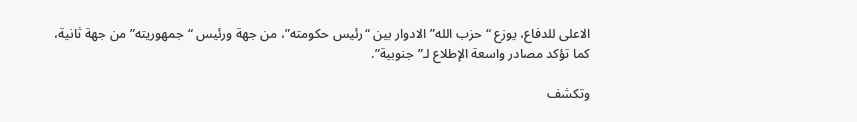الاعلى للدفاع، يوزع “حزب الله” الادوار بين “رئيس حكومته”، من جهة ورئيس “جمهوريته” من جهة ثانية، كما تؤكد مصادر واسعة الإطلاع لـ”جنوبية”.

وتكشف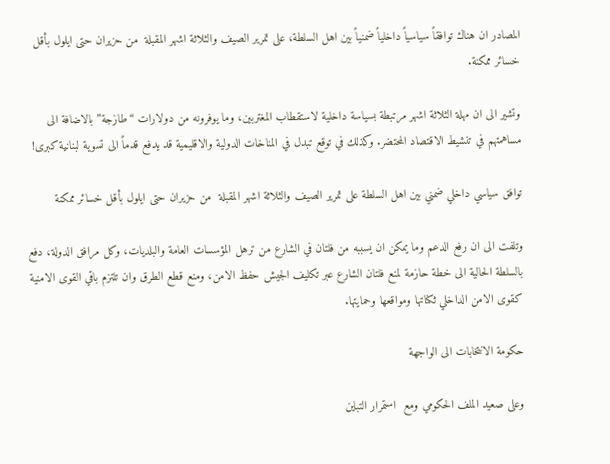المصادر ان هناك توافقاً سياسياً داخلياً ضمنياً بين اهل السلطة، على تمرير الصيف والثلاثة اشهر المقبلة  من حزيران حتى ايلول بأقل خسائر ممكنة.

وتشير الى ان مهلة الثلاثة اشهر مرتبطة بسياسة داخلية لاستقطاب المغتربين، وما يوفرونه من دولارات “طازجة” بالاضافة الى مساهمتهم في تنشيط الاقتصاد المحتضر. وكذلك في توقع تبدل في المناخات الدولية والاقليمية قد يدفع قدماً الى تسوية لبنانية كبرى!

توافق سياسي داخلي ضمني بين اهل السلطة على تمرير الصيف والثلاثة اشهر المقبلة  من حزيران حتى ايلول بأقل خسائر ممكنة

وتلفت الى ان رفع الدعم وما يمكن ان يسببه من فلتان في الشارع من ترهل المؤسسات العامة والبلديات، وكل مرافق الدولة، دفع بالسلطة الحالية الى خطة حازمة لمنع فلتان الشارع عبر تكليف الجيش حفظ الامن، ومنع قطع الطرق وان تلتزم باقي القوى الامنية كقوى الامن الداخلي ثكناتها ومواقعها وحمايتها.

حكومة الانتخابات الى الواجهة

وعلى صعيد الملف الحكومي ومع  استمرار التباين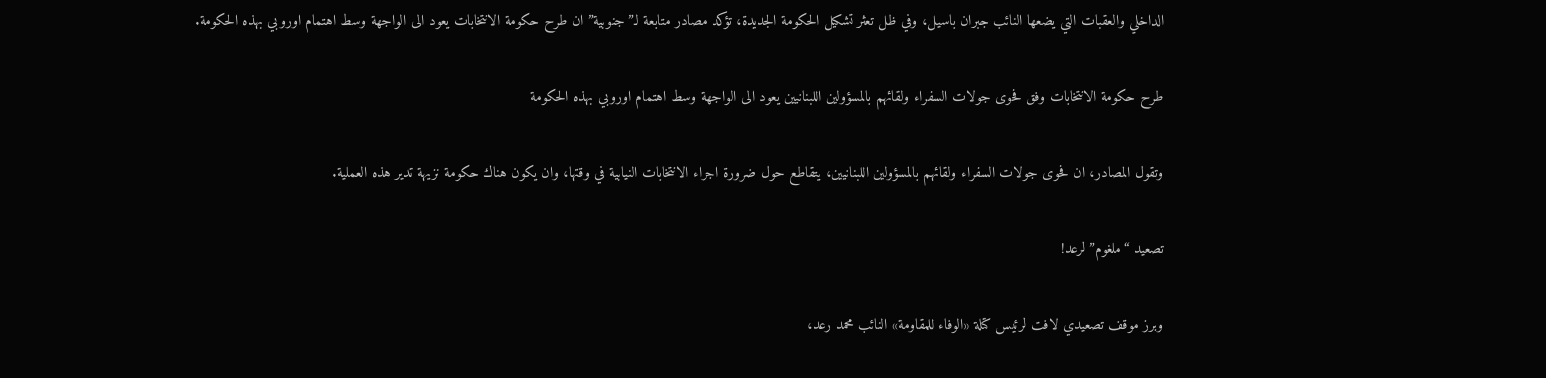الداخلي والعقبات التي يضعها النائب جبران باسيل، وفي ظل تعثر تشكيل الحكومة الجديدة، تؤكد مصادر متابعة لـ”جنوبية” ان طرح حكومة الانتخابات يعود الى الواجهة وسط اهتمام اوروبي بهذه الحكومة.

طرح حكومة الانتخابات وفق فحوى جولات السفراء ولقائهم بالمسؤولين اللبنانيين يعود الى الواجهة وسط اهتمام اوروبي بهذه الحكومة

وتقول المصادر، ان فحوى جولات السفراء ولقائهم بالمسؤولين اللبنانيين، يتقاطع حول ضرورة اجراء الانتخابات النيابية في وقتها، وان يكون هناك حكومة نزيهة تدير هذه العملية.

تصعيد “ملغوم” لرعد!

وبرز موقف تصعيدي لافت لرئيس كتلة «الوفاء للمقاومة» النائب محمد رعد،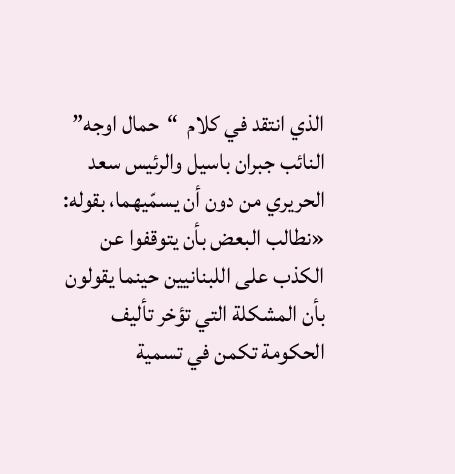الذي انتقد في كلام  “حمال اوجه” النائب جبران باسيل والرئيس سعد الحريري من دون أن يسمّيهما، بقوله: «نطالب البعض بأن يتوقفوا عن الكذب على اللبنانيين حينما يقولون بأن المشكلة التي تؤخر تأليف الحكومة تكمن في تسمية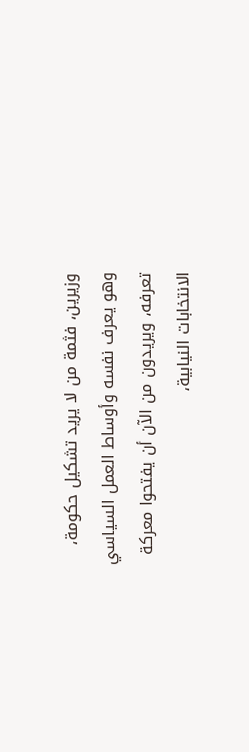وزيرين، فثمة من لا يريد تشكيل حكومة، وهو يعرف نفسه وأوساط العمل السياسي تعرفه، ويريدون من الآن أن يفتحوا معركة الانتخابات النيابية،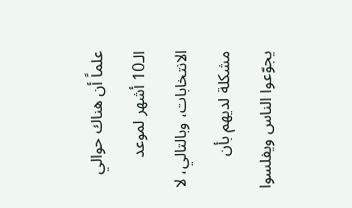علماً أن هناك حوالي الـ10 أشهر لموعد الانتخابات، وبالتالي، لا مشكلة لديهم بأن يجوّعوا الناس ويفلسوا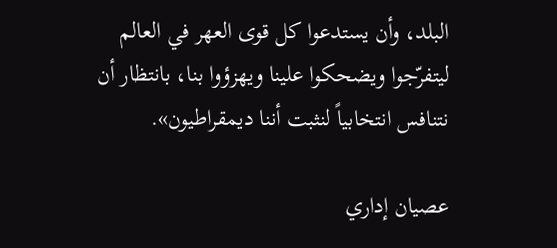البلد، وأن يستدعوا كل قوى العهر في العالم ليتفرّجوا ويضحكوا علينا ويهزؤوا بنا، بانتظار أن نتنافس انتخابياً لنثبت أننا ديمقراطيون».

عصيان إداري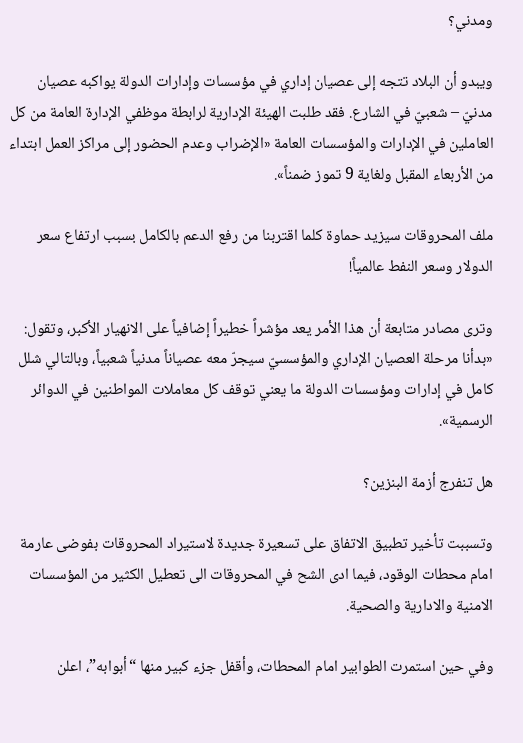ومدني؟

ويبدو أن البلاد تتجه إلى عصيان إداري في مؤسسات وإدارات الدولة يواكبه عصيان مدنيّ – شعبيّ في الشارع. فقد طلبت الهيئة الإدارية لرابطة موظفي الإدارة العامة من كل العاملين في الإدارات والمؤسسات العامة «الإضراب وعدم الحضور إلى مراكز العمل ابتداء من الأربعاء المقبل ولغاية 9 تموز ضمناً».

ملف المحروقات سيزيد حماوة كلما اقتربنا من رفع الدعم بالكامل بسبب ارتفاع سعر الدولار وسعر النفط عالمياً!

وترى مصادر متابعة أن هذا الأمر يعد مؤشراً خطيراً إضافياً على الانهيار الأكبر، وتقول: «بدأنا مرحلة العصيان الإداري والمؤسسيّ سيجرّ معه عصياناً مدنياً شعبياً، وبالتالي شلل كامل في إدارات ومؤسسات الدولة ما يعني توقف كل معاملات المواطنين في الدوائر الرسمية».

هل تنفرج أزمة البنزين؟

وتسببت تأخير تطبيق الاتفاق على تسعيرة جديدة لاستيراد المحروقات بفوضى عارمة امام محطات الوقود، فيما ادى الشح في المحروقات الى تعطيل الكثير من المؤسسات الامنية والادارية والصحية.

وفي حين استمرت الطوابير امام المحطات، وأقفل جزء كبير منها “أبوابه”، اعلن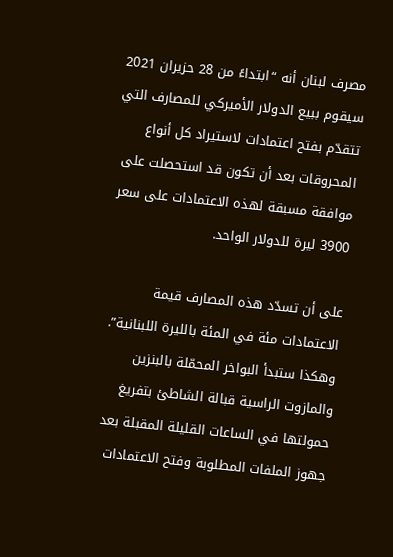مصرف لبنان أنه “ابتداءً من 28 حزيران 2021 سيقوم ببيع الدولار الأميركي للمصارف التي تتقدّم بفتح اعتمادات لاستيراد كل أنواع المحروقات بعد أن تكون قد استحصلت على موافقة مسبقة لهذه الاعتمادات على سعر 3900 ليرة للدولار الواحد.

على أن تسدّد هذه المصارف قيمة الاعتمادات مئة في المئة بالليرة اللبنانية”. وهكذا ستبدأ البواخر المحمّلة بالبنزين والمازوت الراسية قبالة الشاطئ بتفريغ حمولتها في الساعات القليلة المقبلة بعد جهوز الملفات المطلوبة وفتح الاعتمادات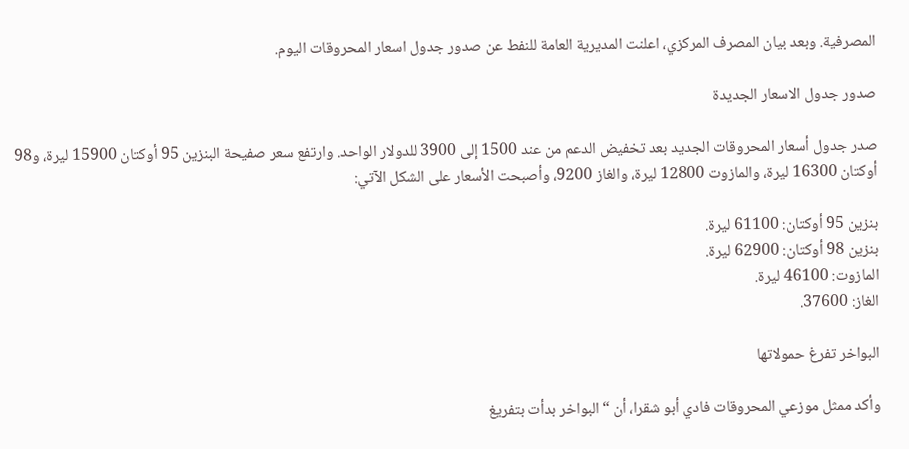المصرفية. وبعد بيان المصرف المركزي، اعلنت المديرية العامة للنفط عن صدور جدول اسعار المحروقات اليوم.

صدور جدول الاسعار الجديدة

صدر جدول أسعار المحروقات الجديد بعد تخفيض الدعم من عند 1500 إلى 3900 للدولار الواحد. وارتفع سعر صفيحة البنزين 95 أوكتان 15900 ليرة، و98 أوكتان 16300 ليرة، والمازوت 12800 ليرة، والغاز 9200، وأصبحت الأسعار على الشكل الآتي:

بنزين 95 أوكتان: 61100 ليرة.
بنزين 98 أوكتان: 62900 ليرة.
المازوت: 46100 ليرة.
الغاز: 37600.

البواخر تفرغ حمولاتها

وأكد ممثل موزعي المحروقات فادي أبو شقرا، أن “البواخر بدأت بتفريغ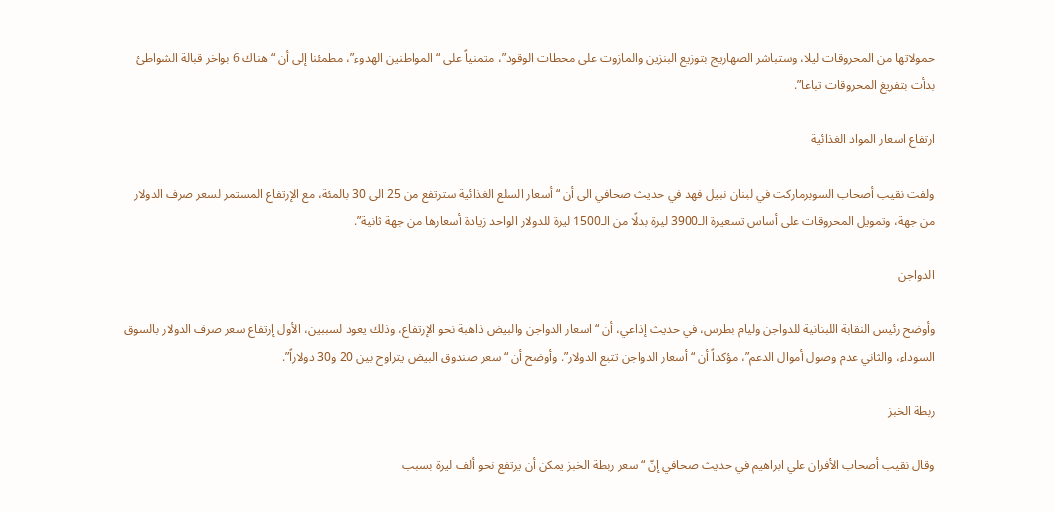حمولاتها من المحروقات ليلا، وستباشر الصهاريج بتوزيع البنزين والمازوت على محطات الوقود”، متمنياً على “المواطنين الهدوء”، مطمئنا إلى أن “هناك 6 بواخر قبالة الشواطئ بدأت بتفريغ المحروقات تباعا”.

ارتفاع اسعار المواد الغذائية

ولفت نقيب أصحاب السوبرماركت في لبنان نبيل فهد في حديث صحافي الى أن “أسعار السلع الغذائية سترتفع من 25 الى 30 بالمئة، مع الإرتفاع المستمر لسعر صرف الدولار من جهة، وتمويل المحروقات على أساس تسعيرة الـ3900 ليرة بدلًا من الـ1500 ليرة للدولار الواحد زيادة أسعارها من جهة ثانية”.

الدواجن

وأوضح رئيس النقابة اللبنانية للدواجن وليام بطرس، في حديث إذاعي، أن “اسعار الدواجن والبيض ذاهبة نحو الإرتفاع، وذلك يعود لسببين، الأول إرتفاع سعر صرف الدولار بالسوق السوداء، والثاني عدم وصول أموال الدعم”، مؤكداً أن “أسعار الدواجن تتبع الدولار”. وأوضح أن “سعر صندوق البيض يتراوح بين 20 و30 دولاراً”.

ربطة الخبز

وقال نقيب أصحاب الأفران علي ابراهيم في حديث صحافي إنّ “سعر ربطة الخبز يمكن أن يرتفع نحو ألف ليرة بسبب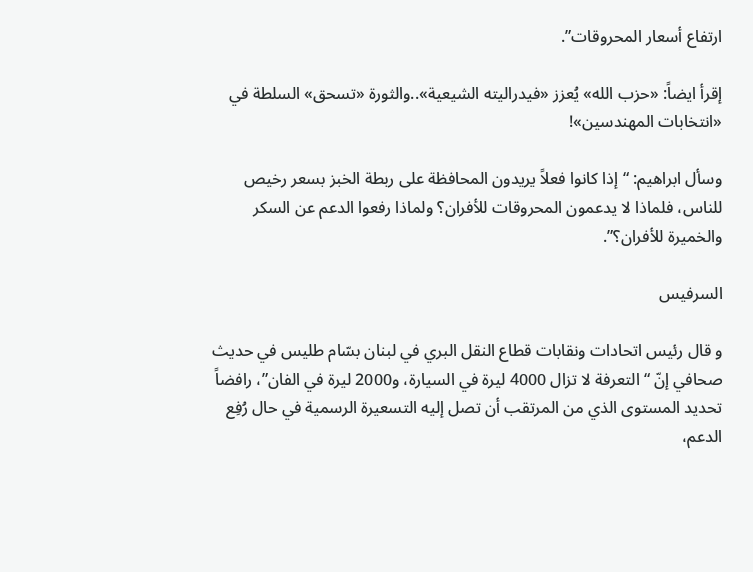ارتفاع أسعار المحروقات”.

إقرأ ايضاً: «حزب الله» يُعزز «فيدراليته الشيعية»..والثورة «تسحق» السلطة في «انتخابات المهندسين»!

وسأل ابراهيم: “إذا كانوا فعلاً يريدون المحافظة على ربطة الخبز بسعر رخيص للناس، فلماذا لا يدعمون المحروقات للأفران؟ ولماذا رفعوا الدعم عن السكر والخميرة للأفران؟”.

السرفيس

و قال رئيس اتحادات ونقابات قطاع النقل البري في لبنان بسّام طليس في حديث صحافي إنّ “التعرفة لا تزال 4000 ليرة في السيارة، و2000 ليرة في الفان”، رافضاً تحديد المستوى الذي من المرتقب أن تصل إليه التسعيرة الرسمية في حال رُفِع الدعم،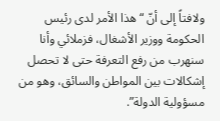ولافتاً إلى أنّ “هذا الأمر لدى رئيس الحكومة ووزير الأشغال، فزملائي وأنا سنهرب من رفع التعرفة حتى لا تحصل إشكالات بين المواطن والسائق، وهو من مسؤولية الدولة”.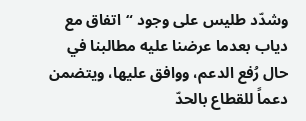وشدّد طليس على وجود “اتفاق مع دياب بعدما عرضنا عليه مطالبنا في حال رُفع الدعم، ووافق عليها، ويتضمن دعماً للقطاع بالحدّ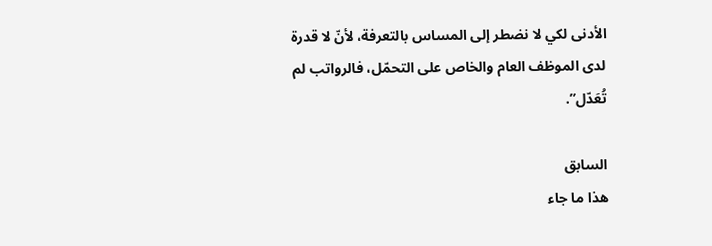الأدنى لكي لا نضطر إلى المساس بالتعرفة، لأنّ لا قدرة لدى الموظف العام والخاص على التحمّل، فالرواتب لم تُعَدّل”.

السابق
هذا ما جاء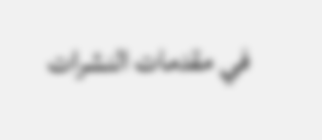في مقدمات النشرات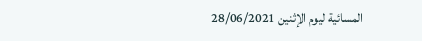المسائية ليوم الإثنين 28/06/2021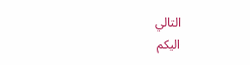التالي
اليكم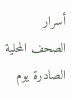أسرار الصحف المحلية الصادرة يوم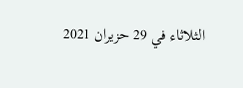الثلاثاء في 29 حزيران 2021